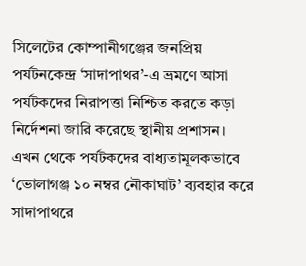সিলেটের কোম্পানীগঞ্জের জনপ্রিয় পর্যটনকেন্দ্র ‘সাদাপাথর’-এ ভ্রমণে আসা পর্যটকদের নিরাপত্তা নিশ্চিত করতে কড়া নির্দেশনা জারি করেছে স্থানীয় প্রশাসন। এখন থেকে পর্যটকদের বাধ্যতামূলকভাবে ‘ভোলাগঞ্জ ১০ নম্বর নৌকাঘাট’ ব্যবহার করে সাদাপাথরে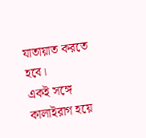যাতায়াত করতে হবে।
একই সঙ্গে কালাইরাগ হয়ে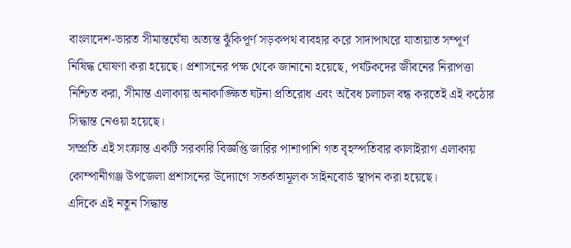বাংলাদেশ-ভারত সীমান্তঘেঁষা অত্যন্ত ঝুঁকিপূর্ণ সড়কপথ ব্যবহার করে সাদাপাথরে যাতায়াত সম্পূর্ণ নিষিদ্ধ ঘোষণা করা হয়েছে। প্রশাসনের পক্ষ থেকে জানানো হয়েছে, পর্যটকদের জীবনের নিরাপত্তা নিশ্চিত করা, সীমান্ত এলাকায় অনাকাঙ্ক্ষিত ঘটনা প্রতিরোধ এবং অবৈধ চলাচল বন্ধ করতেই এই কঠোর সিদ্ধান্ত নেওয়া হয়েছে।
সম্প্রতি এই সংক্রান্ত একটি সরকারি বিজ্ঞপ্তি জারির পাশাপাশি গত বৃহস্পতিবার কালাইরাগ এলাকায় কোম্পানীগঞ্জ উপজেলা প্রশাসনের উদ্যোগে সতর্কতামূলক সাইনবোর্ড স্থাপন করা হয়েছে।
এদিকে এই নতুন সিদ্ধান্ত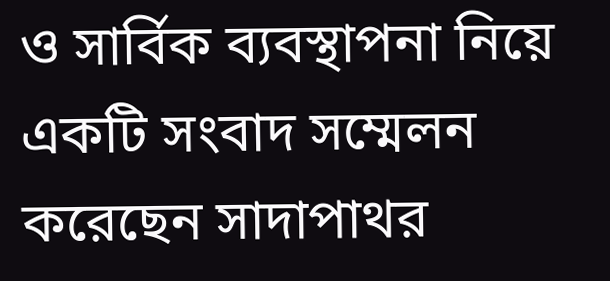ও সার্বিক ব্যবস্থাপনা নিয়ে একটি সংবাদ সম্মেলন করেছেন সাদাপাথর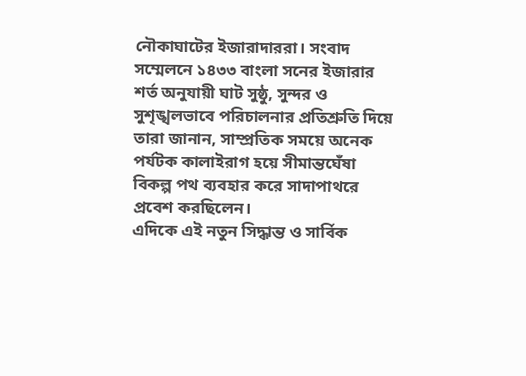নৌকাঘাটের ইজারাদাররা। সংবাদ সম্মেলনে ১৪৩৩ বাংলা সনের ইজারার শর্ত অনুযায়ী ঘাট সুষ্ঠু, সুন্দর ও সুশৃঙ্খলভাবে পরিচালনার প্রতিশ্রুতি দিয়ে তারা জানান, সাম্প্রতিক সময়ে অনেক পর্যটক কালাইরাগ হয়ে সীমান্তঘেঁষা বিকল্প পথ ব্যবহার করে সাদাপাথরে প্রবেশ করছিলেন।
এদিকে এই নতুন সিদ্ধান্ত ও সার্বিক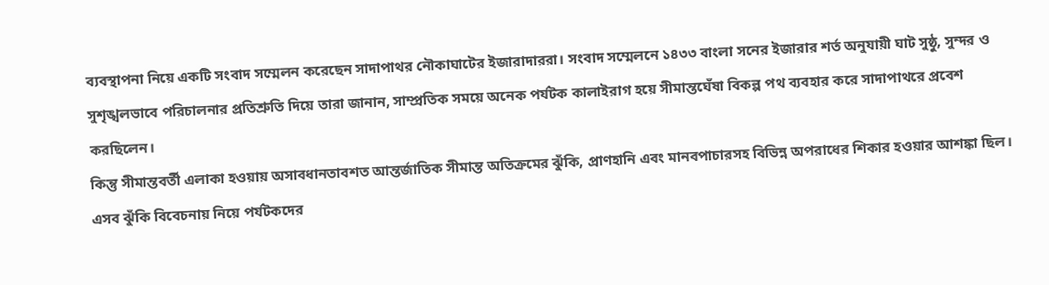ব্যবস্থাপনা নিয়ে একটি সংবাদ সম্মেলন করেছেন সাদাপাথর নৌকাঘাটের ইজারাদাররা। সংবাদ সম্মেলনে ১৪৩৩ বাংলা সনের ইজারার শর্ত অনুযায়ী ঘাট সুষ্ঠু, সুন্দর ও সুশৃঙ্খলভাবে পরিচালনার প্রতিশ্রুতি দিয়ে তারা জানান, সাম্প্রতিক সময়ে অনেক পর্যটক কালাইরাগ হয়ে সীমান্তঘেঁষা বিকল্প পথ ব্যবহার করে সাদাপাথরে প্রবেশ করছিলেন।
কিন্তু সীমান্তবর্তী এলাকা হওয়ায় অসাবধানতাবশত আন্তর্জাতিক সীমান্ত অতিক্রমের ঝুঁকি, প্রাণহানি এবং মানবপাচারসহ বিভিন্ন অপরাধের শিকার হওয়ার আশঙ্কা ছিল।
এসব ঝুঁকি বিবেচনায় নিয়ে পর্যটকদের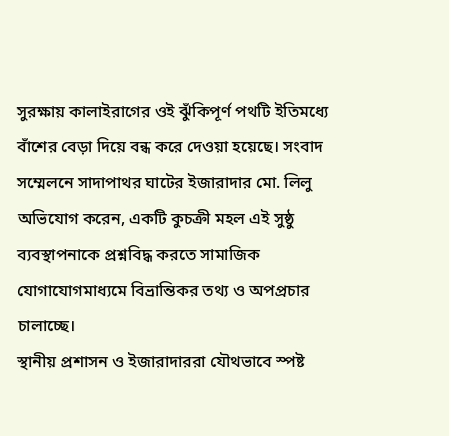সুরক্ষায় কালাইরাগের ওই ঝুঁকিপূর্ণ পথটি ইতিমধ্যে বাঁশের বেড়া দিয়ে বন্ধ করে দেওয়া হয়েছে। সংবাদ সম্মেলনে সাদাপাথর ঘাটের ইজারাদার মো. লিলু অভিযোগ করেন, একটি কুচক্রী মহল এই সুষ্ঠু ব্যবস্থাপনাকে প্রশ্নবিদ্ধ করতে সামাজিক যোগাযোগমাধ্যমে বিভ্রান্তিকর তথ্য ও অপপ্রচার চালাচ্ছে।
স্থানীয় প্রশাসন ও ইজারাদাররা যৌথভাবে স্পষ্ট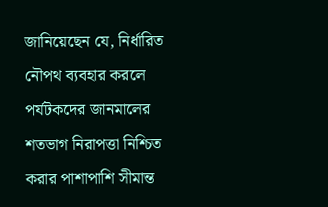জানিয়েছেন যে, নির্ধারিত নৌপথ ব্যবহার করলে পর্যটকদের জানমালের শতভাগ নিরাপত্তা নিশ্চিত করার পাশাপাশি সীমান্ত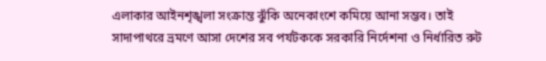এলাকার আইনশৃঙ্খলা সংক্রান্ত ঝুঁকি অনেকাংশে কমিয়ে আনা সম্ভব। তাই সাদাপাথরে ভ্রমণে আসা দেশের সব পর্যটককে সরকারি নির্দেশনা ও নির্ধারিত রুট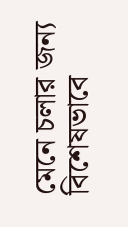মেনে চলার জন্য বিশেষভাবে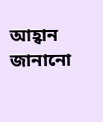আহ্বান জানানো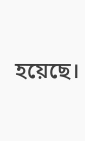হয়েছে।